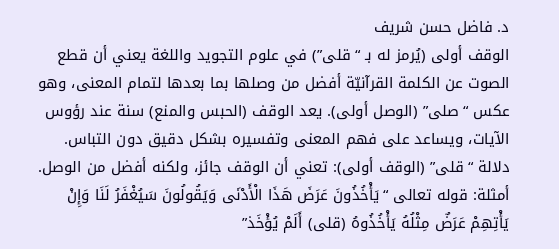د. فاضل حسن شريف
الوقف أولى (يُرمز له بـ “قلى”) في علوم التجويد واللغة يعني أن قطع الصوت عن الكلمة القرآنيّة أفضل من وصلها بما بعدها لتمام المعنى، وهو عكس “صلى” (الوصل أولى). يعد الوقف (الحبس والمنع) سنة عند رؤوس الآيات، ويساعد على فهم المعنى وتفسيره بشكل دقيق دون التباس. دلالة “قلى” (الوقف أولى): تعني أن الوقف جائز، ولكنه أفضل من الوصل. أمثلة: قوله تعالى “يَأْخُذُونَ عَرَضَ هَذَا الْأَدْنَى وَيَقُولُونَ سَيُغْفَرُ لَنَا وَإِنْ يَأْتِهِمْ عَرَضٌ مِثْلُهُ يَأْخُذُوهُ (قلى) أَلَمْ يُؤْخَذ”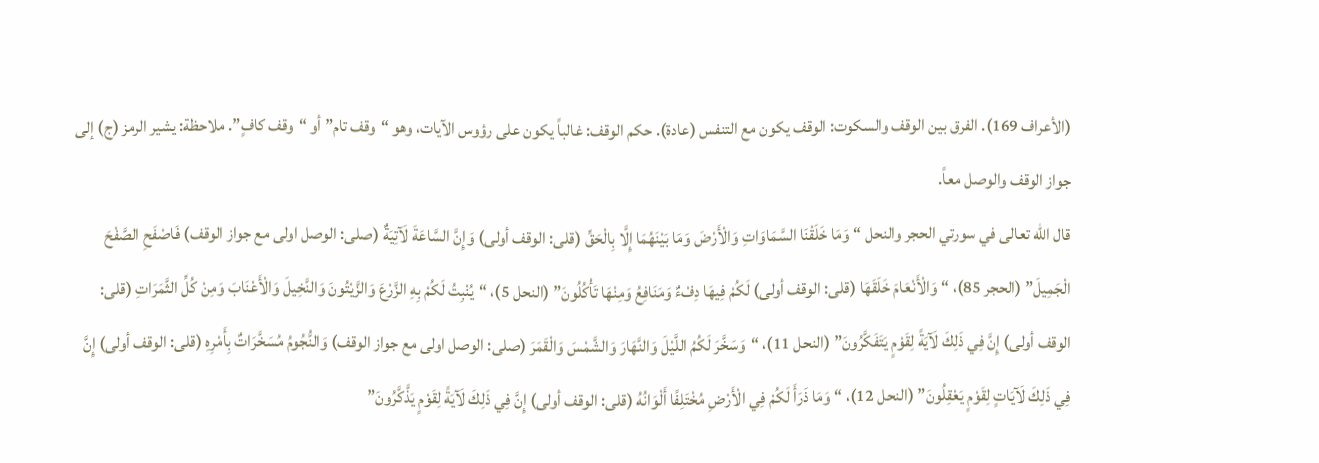(الأعراف 169). الفرق بين الوقف والسكوت: الوقف يكون مع التنفس (عادة). حكم الوقف: غالباً يكون على رؤوس الآيات، وهو “وقف تام” أو “وقف كافٍ”. ملاحظة: يشير الرمز (ج) إلى جواز الوقف والوصل معاً.
قال الله تعالى في سورتي الحجر والنحل “وَمَا خَلَقْنَا السَّمَاوَاتِ وَالْأَرْضَ وَمَا بَيْنَهُمَا إِلَّا بِالْحَقِّ (قلى: الوقف أولى) وَإِنَّ السَّاعَةَ لَآتِيَةٌ (صلى: الوصل اولى مع جواز الوقف) فَاصْفَحِ الصَّفْحَ الْجَمِيلَ” (الحجر 85)، “وَالْأَنْعَامَ خَلَقَهَا (قلى: الوقف أولى) لَكُمْ فِيهَا دِفْءٌ وَمَنَافِعُ وَمِنْهَا تَأْكُلُونَ” (النحل 5)، “يُنْبِتُ لَكُمْ بِهِ الزَّرْعَ وَالزَّيْتُونَ وَالنَّخِيلَ وَالْأَعْنَابَ وَمِنْ كُلِّ الثَّمَرَاتِ (قلى: الوقف أولى) إِنَّ فِي ذَلِكَ لَآيَةً لِقَوْمٍ يَتَفَكَّرُونَ” (النحل 11)، “وَسَخَّرَ لَكُمُ اللَّيْلَ وَالنَّهَارَ وَالشَّمْسَ وَالْقَمَرَ (صلى: الوصل اولى مع جواز الوقف) وَالنُّجُومُ مُسَخَّرَاتٌ بِأَمْرِهِ (قلى: الوقف أولى) إِنَّ فِي ذَلِكَ لَآيَاتٍ لِقَوْمٍ يَعْقِلُونَ” (النحل 12)، “وَمَا ذَرَأَ لَكُمْ فِي الْأَرْضِ مُخْتَلِفًا أَلْوَانُهُ (قلى: الوقف أولى) إِنَّ فِي ذَلِكَ لَآيَةً لِقَوْمٍ يَذَّكَّرُونَ”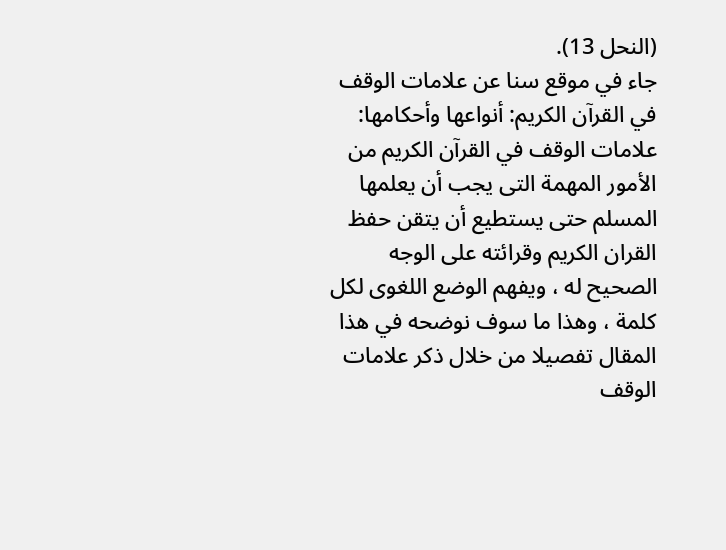(النحل 13).
جاء في موقع سنا عن علامات الوقف في القرآن الكريم: أنواعها وأحكامها: علامات الوقف في القرآن الكريم من الأمور المهمة التى يجب أن يعلمها المسلم حتى يستطيع أن يتقن حفظ القران الكريم وقرائته على الوجه الصحيح له ، ويفهم الوضع اللغوى لكل كلمة ، وهذا ما سوف نوضحه في هذا المقال تفصيلا من خلال ذكر علامات الوقف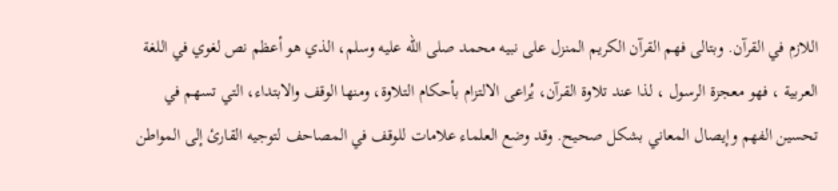اللازم في القرآن. وبتالى فهم القرآن الكريم المنزل على نبيه محمد صلى الله عليه وسلم، الذي هو أعظم نص لغوي في اللغة العربية ، فهو معجزة الرسول ، لذا عند تلاوة القرآن، يُراعى الالتزام بأحكام التلاوة، ومنها الوقف والابتداء، التي تسهم في تحسين الفهم وإيصال المعاني بشكل صحيح. وقد وضع العلماء علامات للوقف في المصاحف لتوجيه القارئ إلى المواطن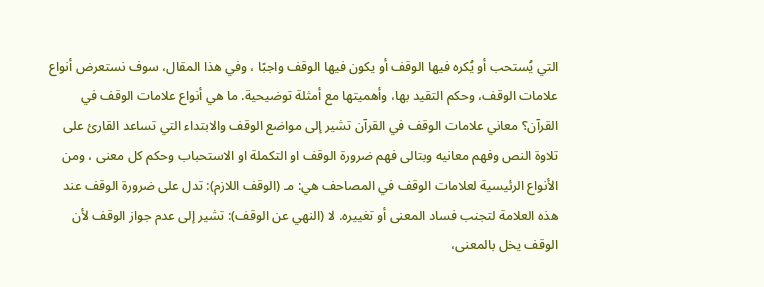التي يُستحب أو يُكره فيها الوقف أو يكون فيها الوقف واجبًا ، وفي هذا المقال، سوف نستعرض أنواع علامات الوقف، وحكم التقيد بها، وأهميتها مع أمثلة توضيحية. ما هي أنواع علامات الوقف في القرآن؟ معاني علامات الوقف في القرآن تشير إلى مواضع الوقف والابتداء التي تساعد القارئ على تلاوة النص وفهم معانيه وبتالى فهم ضرورة الوقف او التكملة او الاستحباب وحكم كل معنى ، ومن الأنواع الرئيسية لعلامات الوقف في المصاحف هي: مـ (الوقف اللازم): تدل على ضرورة الوقف عند هذه العلامة لتجنب فساد المعنى أو تغييره. لا (النهي عن الوقف): تشير إلى عدم جواز الوقف لأن الوقف يخل بالمعنى،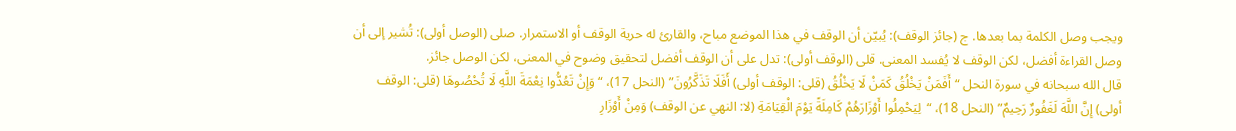ويجب وصل الكلمة بما بعدها. ج (جائز الوقف): يُبيّن أن الوقف في هذا الموضع مباح، والقارئ له حرية الوقف أو الاستمرار. صلى (الوصل أولى): تُشير إلى أن وصل القراءة أفضل، لكن الوقف لا يُفسد المعنى. قلى (الوقف أولى): تدل على أن الوقف أفضل لتحقيق وضوح في المعنى، لكن الوصل جائز.
قال الله سبحانه في سورة النحل “أَفَمَنْ يَخْلُقُ كَمَنْ لَا يَخْلُقُ (قلى: الوقف أولى) أَفَلَا تَذَكَّرُونَ” (النحل 17)، “وَإِنْ تَعُدُّوا نِعْمَةَ اللَّهِ لَا تُحْصُوهَا (قلى: الوقف أولى) إِنَّ اللَّهَ لَغَفُورٌ رَحِيمٌ” (النحل 18)، “لِيَحْمِلُوا أَوْزَارَهُمْ كَامِلَةً يَوْمَ الْقِيَامَةِ (لا: النهي عن الوقف) وَمِنْ أَوْزَارِ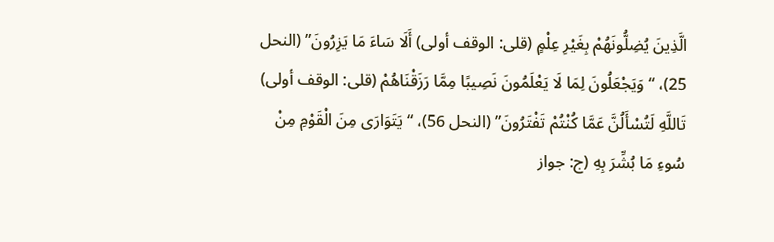الَّذِينَ يُضِلُّونَهُمْ بِغَيْرِ عِلْمٍ (قلى: الوقف أولى) أَلَا سَاءَ مَا يَزِرُونَ” (النحل 25)، “وَيَجْعَلُونَ لِمَا لَا يَعْلَمُونَ نَصِيبًا مِمَّا رَزَقْنَاهُمْ (قلى: الوقف أولى) تَاللَّهِ لَتُسْأَلُنَّ عَمَّا كُنْتُمْ تَفْتَرُونَ” (النحل 56)، “يَتَوَارَى مِنَ الْقَوْمِ مِنْ سُوءِ مَا بُشِّرَ بِهِ (ج: جواز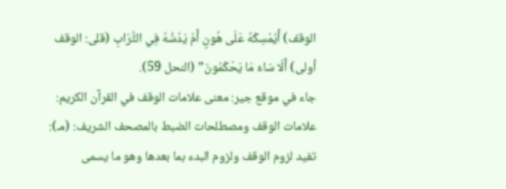الوقف) أَيُمْسِكُهُ عَلَى هُونٍ أَمْ يَدُسُّهُ فِي التُّرَابِ (قلى: الوقف أولى) أَلَا سَاءَ مَا يَحْكُمُونَ” (النحل 59).
جاء في موقع جير: معنى علامات الوقف في القرآن الكريم: علامات الوقف ومصطلحات الضبط بالمصحف الشريف: (مـ): تفيد لزوم الوقف ولزوم البدء بما بعدها وهو ما يسمى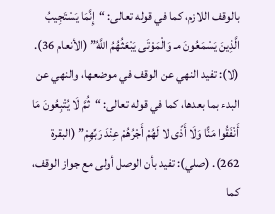بالوقف اللازم، كما في قوله تعالى: “إِنَّمَا يَسْتَجِيبُ الَّذِينَ يَسْمَعُونَ مـ وَالْمَوْتَى يَبْعَثُهُمُ اللَّهُ” (الأنعام 36). (لا): تفيد النهي عن الوقف في موضعها، والنهي عن البدء بما بعدها، كما في قوله تعالى: “ثُمَّ لَا يُتْبِعُونَ مَا أَنْفَقُوا مَنًّا وَلَا أَذًى لا لَهُمْ أَجْرُهُمْ عِنْدَ رَبِّهِمْ” (البقرة 262). (صلي): تفيد بأن الوصل أولى مع جواز الوقف، كما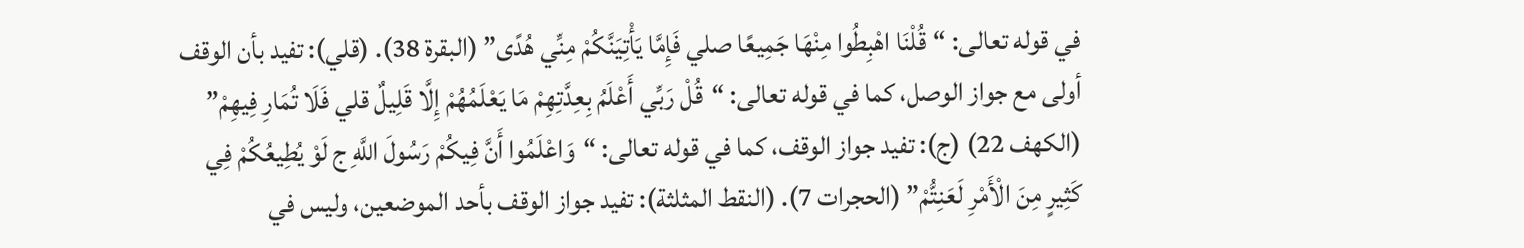في قوله تعالى: “قُلْنَا اهْبِطُوا مِنْهَا جَمِيعًا صلي فَإِمَّا يَأْتِيَنَّكُمْ مِنِّي هُدًى” (البقرة 38). (قلي): تفيد بأن الوقف أولى مع جواز الوصل، كما في قوله تعالى: “قُلْ رَبِّي أَعْلَمُ بِعِدَّتِهِمْ مَا يَعْلَمُهُمْ إِلَّا قَلِيلٌ قلي فَلَا تُمَارِ فِيهِمْ” (الكهف 22) (ج): تفيد جواز الوقف، كما في قوله تعالى: “وَاعْلَمُوا أَنَّ فِيكُمْ رَسُولَ اللَّهِ ج لَوْ يُطِيعُكُمْ فِي كَثِيرٍ مِنَ الْأَمْرِ لَعَنِتُّمْ” (الحجرات 7). (النقط المثلثة): تفيد جواز الوقف بأحد الموضعين، وليس في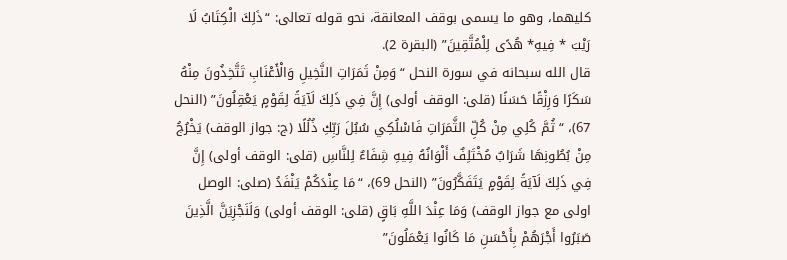كليهما، وهو ما يسمى بوقف المعانقة، نحو قوله تعالى: “ذَلِكَ الْكِتَابُ لَا رَيْبَ * فِيهِ* هُدًى لِلْمُتَّقِينَ” (البقرة 2).
قال الله سبحانه في سورة النحل “وَمِنْ ثَمَرَاتِ النَّخِيلِ وَالْأَعْنَابِ تَتَّخِذُونَ مِنْهُ سَكَرًا وَرِزْقًا حَسَنًا (قلى: الوقف أولى) إِنَّ فِي ذَلِكَ لَآيَةً لِقَوْمٍ يَعْقِلُونَ” (النحل 67)، “ثُمَّ كُلِي مِنْ كُلِّ الثَّمَرَاتِ فَاسْلُكِي سُبُلَ رَبِّكِ ذُلُلًا (ج: جواز الوقف) يَخْرُجُ مِنْ بُطُونِهَا شَرَابٌ مُخْتَلِفٌ أَلْوَانُهُ فِيهِ شِفَاءٌ لِلنَّاسِ (قلى: الوقف أولى) إِنَّ فِي ذَلِكَ لَآيَةً لِقَوْمٍ يَتَفَكَّرُونَ” (النحل 69)، “مَا عِنْدَكُمْ يَنْفَدُ (صلى: الوصل اولى مع جواز الوقف) وَمَا عِنْدَ اللَّهِ بَاقٍ (قلى: الوقف أولى) وَلَنَجْزِيَنَّ الَّذِينَ صَبَرُوا أَجْرَهُمْ بِأَحْسَنِ مَا كَانُوا يَعْمَلُونَ”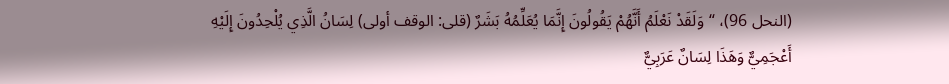(النحل 96)، “وَلَقَدْ نَعْلَمُ أَنَّهُمْ يَقُولُونَ إِنَّمَا يُعَلِّمُهُ بَشَرٌ (قلى: الوقف أولى) لِسَانُ الَّذِي يُلْحِدُونَ إِلَيْهِ أَعْجَمِيٌّ وَهَذَا لِسَانٌ عَرَبِيٌّ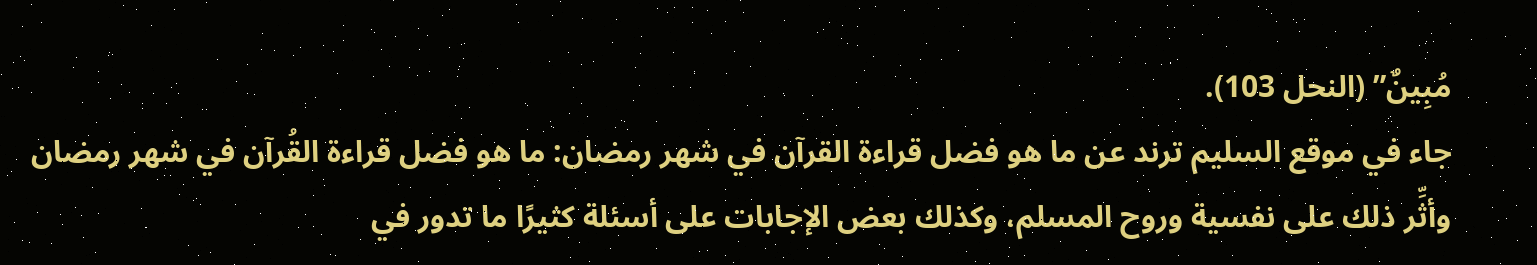مُبِينٌ” (النحل 103).
جاء في موقع السليم ترند عن ما هو فضل قراءة القرآن في شهر رمضان: ما هو فضل قراءة القُرآن في شهر رمضان وأثِّر ذلك على نفسية وروح المسلم، وكذلك بعض الإجابات على أسئلة كثيرًا ما تدور في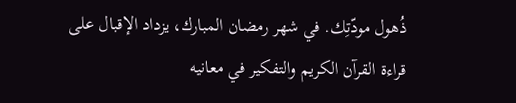ذُهول مودّتِك. في شهر رمضان المبارك، يزداد الإقبال على قراءة القرآن الكريم والتفكير في معانيه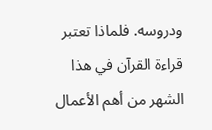ودروسه. فلماذا تعتبر قراءة القرآن في هذا الشهر من أهم الأعمال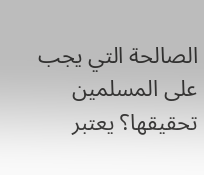الصالحة التي يجب على المسلمين تحقيقها؟ يعتبر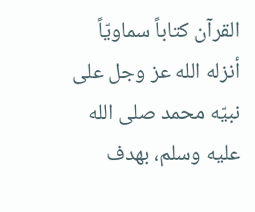القرآن كتاباً سماويّاً أنزله الله عز وجل على نبيّه محمد صلى الله عليه وسلم، بهدف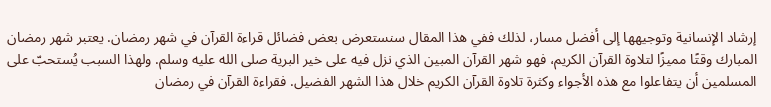إرشاد الإنسانية وتوجيهها إلى أفضل مسار، لذلك ففي هذا المقال سنستعرض بعض فضائل قراءة القرآن في شهر رمضان. يعتبر شهر رمضان المبارك وقتًا مميزًا لتلاوة القرآن الكريم، فهو شهر القرآن المبين الذي نزل فيه على خير البرية صلى الله عليه وسلم. ولهذا السبب يُستحبّ على المسلمين أن يتفاعلوا مع هذه الأجواء وكثرة تلاوة القرآن الكريم خلال هذا الشهر الفضيل. فقراءة القرآن في رمضان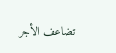تضاعف الأجر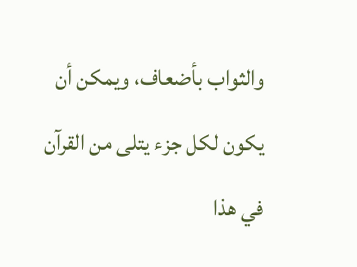والثواب بأضعاف، ويمكن أن يكون لكل جزء يتلى من القرآن في هذا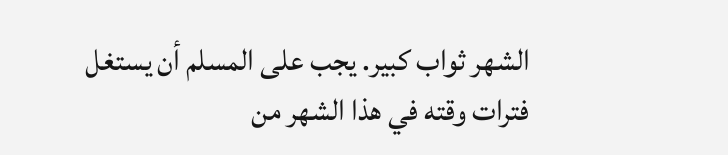الشهر ثواب كبير. يجب على المسلم أن يستغل فترات وقته في هذا الشهر من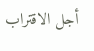أجل الاقتراب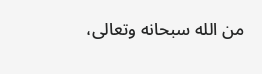من الله سبحانه وتعالى،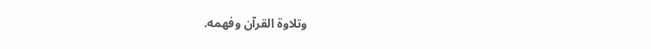وتلاوة القرآن وفهمه.